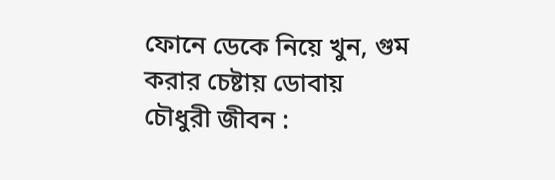ফোনে ডেকে নিয়ে খুন, গুম করার চেষ্টায় ডোবায়
চৌধুরী জীবন :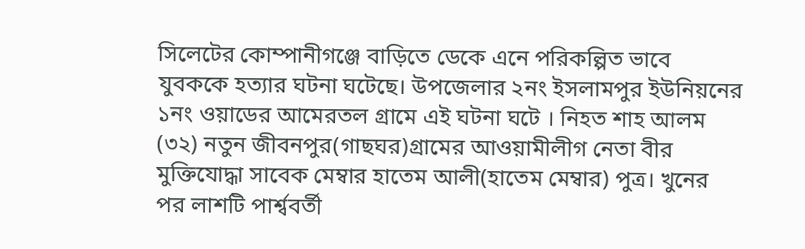সিলেটের কোম্পানীগঞ্জে বাড়িতে ডেকে এনে পরিকল্পিত ভাবে যুবককে হত্যার ঘটনা ঘটেছে। উপজেলার ২নং ইসলামপুর ইউনিয়নের ১নং ওয়াডের আমেরতল গ্রামে এই ঘটনা ঘটে । নিহত শাহ আলম (৩২) নতুন জীবনপুর(গাছঘর)গ্রামের আওয়ামীলীগ নেতা বীর মুক্তিযোদ্ধা সাবেক মেম্বার হাতেম আলী(হাতেম মেম্বার) পুত্র। খুনের পর লাশটি পার্শ্ববর্তী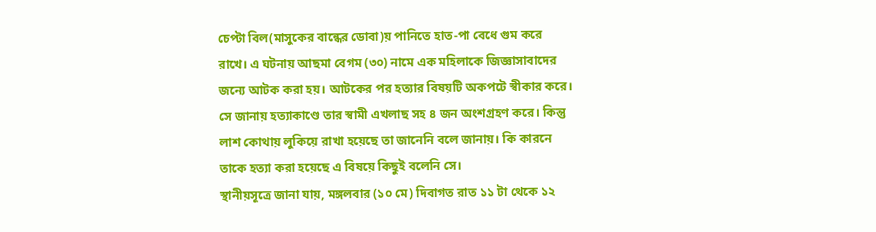চেপ্টা বিল(মাসুকের বান্ধের ডোবা)য় পানিতে হাত-পা বেধে গুম করে রাখে। এ ঘটনায় আছমা বেগম (৩০) নামে এক মহিলাকে জিজ্ঞাসাবাদের জন্যে আটক করা হয়। আটকের পর হত্যার বিষয়টি অকপটে স্বীকার করে। সে জানায় হত্যাকাণ্ডে তার স্বামী এখলাছ সহ ৪ জন অংশগ্রহণ করে। কিন্তু লাশ কোথায় লুকিয়ে রাখা হয়েছে তা জানেনি বলে জানায়। কি কারনে তাকে হত্যা করা হয়েছে এ বিষয়ে কিছুই বলেনি সে।
স্থানীয়সূত্রে জানা যায়, মঙ্গলবার (১০ মে) দিবাগত রাত ১১ টা থেকে ১২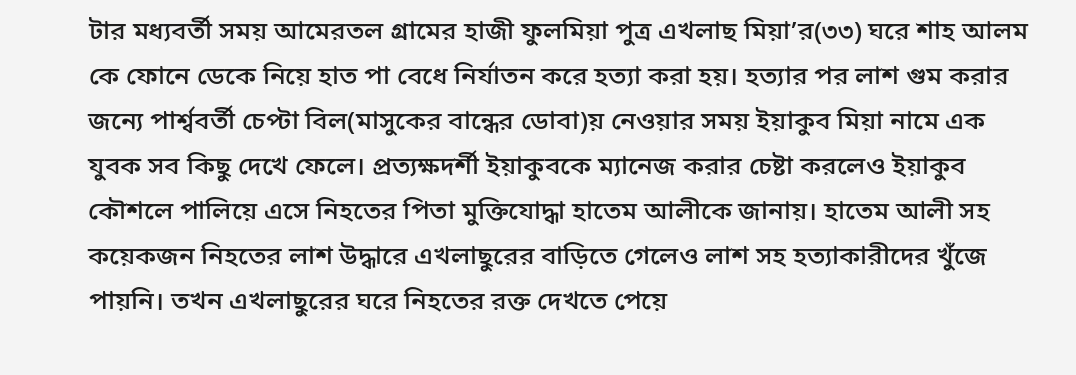টার মধ্যবর্তী সময় আমেরতল গ্রামের হাজী ফুলমিয়া পুত্র এখলাছ মিয়া’র(৩৩) ঘরে শাহ আলম কে ফোনে ডেকে নিয়ে হাত পা বেধে নির্যাতন করে হত্যা করা হয়। হত্যার পর লাশ গুম করার জন্যে পার্শ্ববর্তী চেপ্টা বিল(মাসুকের বান্ধের ডোবা)য় নেওয়ার সময় ইয়াকুব মিয়া নামে এক যুবক সব কিছু দেখে ফেলে। প্রত্যক্ষদর্শী ইয়াকুবকে ম্যানেজ করার চেষ্টা করলেও ইয়াকুব কৌশলে পালিয়ে এসে নিহতের পিতা মুক্তিযোদ্ধা হাতেম আলীকে জানায়। হাতেম আলী সহ কয়েকজন নিহতের লাশ উদ্ধারে এখলাছুরের বাড়িতে গেলেও লাশ সহ হত্যাকারীদের খুঁজে পায়নি। তখন এখলাছুরের ঘরে নিহতের রক্ত দেখতে পেয়ে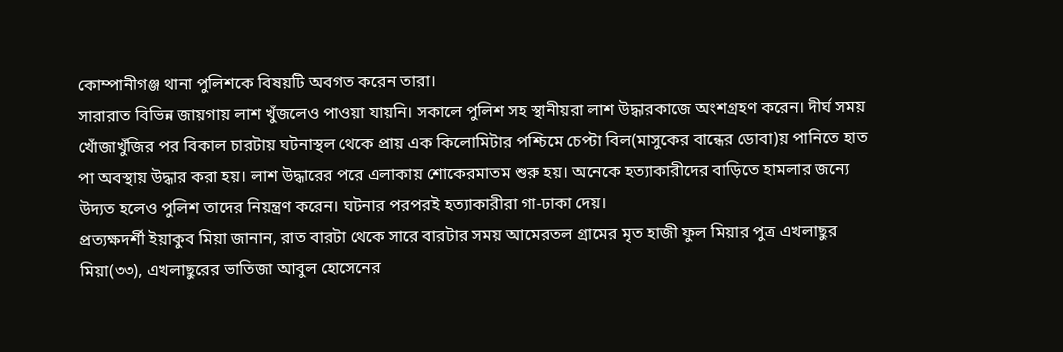কোম্পানীগঞ্জ থানা পুলিশকে বিষয়টি অবগত করেন তারা।
সারারাত বিভিন্ন জায়গায় লাশ খুঁজলেও পাওয়া যায়নি। সকালে পুলিশ সহ স্থানীয়রা লাশ উদ্ধারকাজে অংশগ্রহণ করেন। দীর্ঘ সময় খোঁজাখুঁজির পর বিকাল চারটায় ঘটনাস্থল থেকে প্রায় এক কিলোমিটার পশ্চিমে চেপ্টা বিল(মাসুকের বান্ধের ডোবা)য় পানিতে হাত পা অবস্থায় উদ্ধার করা হয়। লাশ উদ্ধারের পরে এলাকায় শোকেরমাতম শুরু হয়। অনেকে হত্যাকারীদের বাড়িতে হামলার জন্যে উদ্যত হলেও পুলিশ তাদের নিয়ন্ত্রণ করেন। ঘটনার পরপরই হত্যাকারীরা গা-ঢাকা দেয়।
প্রত্যক্ষদর্শী ইয়াকুব মিয়া জানান, রাত বারটা থেকে সারে বারটার সময় আমেরতল গ্রামের মৃত হাজী ফুল মিয়ার পুত্র এখলাছুর মিয়া(৩৩), এখলাছুরের ভাতিজা আবুল হোসেনের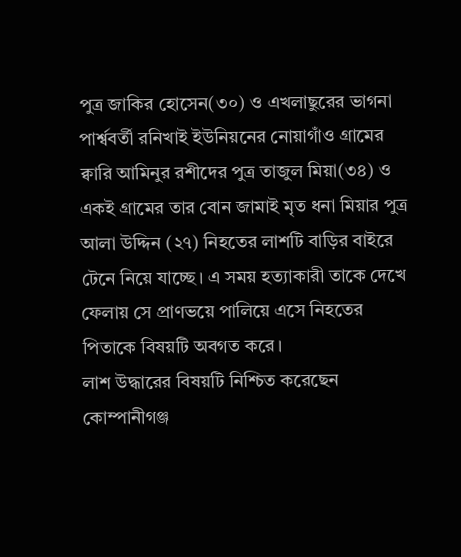পুত্র জাকির হোসেন(৩০) ও এখলাছুরের ভাগনা পার্শ্ববর্তী রনিখাই ইউনিয়নের নোয়াগাঁও গ্রামের ক্বারি আমিনুর রশীদের পুত্র তাজুল মিয়া(৩৪) ও একই গ্রামের তার বোন জামাই মৃত ধনা মিয়ার পুত্র আলা উদ্দিন (২৭) নিহতের লাশটি বাড়ির বাইরে টেনে নিয়ে যাচ্ছে। এ সময় হত্যাকারী তাকে দেখে ফেলায় সে প্রাণভয়ে পালিয়ে এসে নিহতের পিতাকে বিষয়টি অবগত করে।
লাশ উদ্ধারের বিষয়টি নিশ্চিত করেছেন কোম্পানীগঞ্জ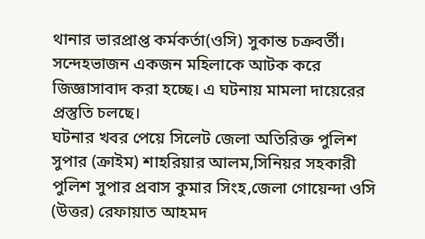থানার ভারপ্রাপ্ত কর্মকর্তা(ওসি) সুকান্ত চক্রবর্তী। সন্দেহভাজন একজন মহিলাকে আটক করে জিজ্ঞাসাবাদ করা হচ্ছে। এ ঘটনায় মামলা দায়েরের প্রস্তুতি চলছে।
ঘটনার খবর পেয়ে সিলেট জেলা অতিরিক্ত পুলিশ সুপার (ক্রাইম) শাহরিয়ার আলম,সিনিয়র সহকারী পুলিশ সুপার প্রবাস কুমার সিংহ,জেলা গোয়েন্দা ওসি (উত্তর) রেফায়াত আহমদ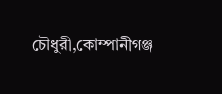চৌধুরী,কোম্পানীগঞ্জ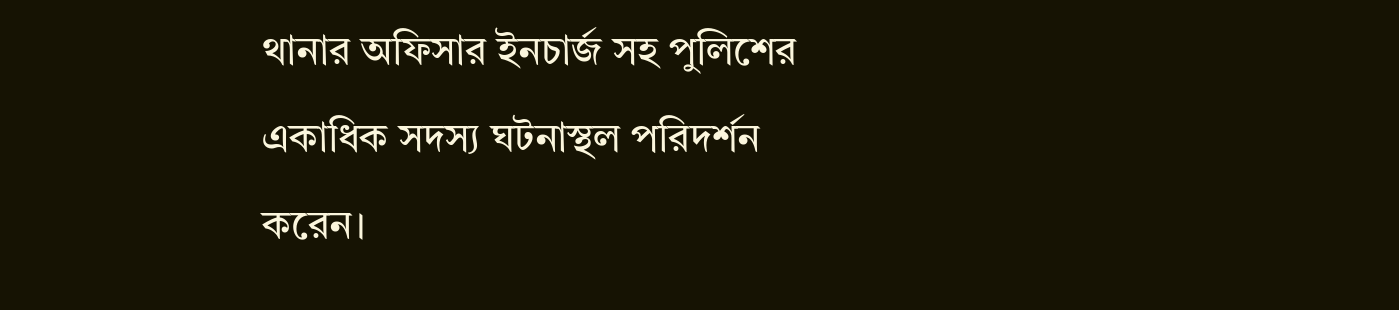থানার অফিসার ইনচার্জ সহ পুলিশের একাধিক সদস্য ঘটনাস্থল পরিদর্শন করেন।